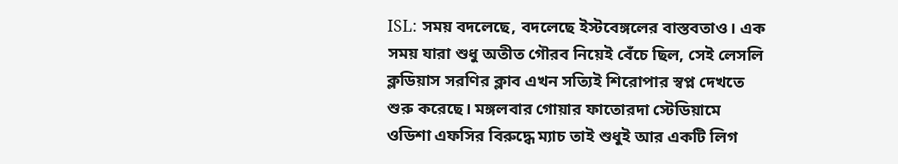ISL: সময় বদলেছে, বদলেছে ইস্টবেঙ্গলের বাস্তবতাও। এক সময় যারা শুধু অতীত গৌরব নিয়েই বেঁচে ছিল, সেই লেসলি ক্লডিয়াস সরণির ক্লাব এখন সত্যিই শিরোপার স্বপ্ন দেখতে শুরু করেছে। মঙ্গলবার গোয়ার ফাতোরদা স্টেডিয়ামে ওডিশা এফসির বিরুদ্ধে ম্যাচ তাই শুধুই আর একটি লিগ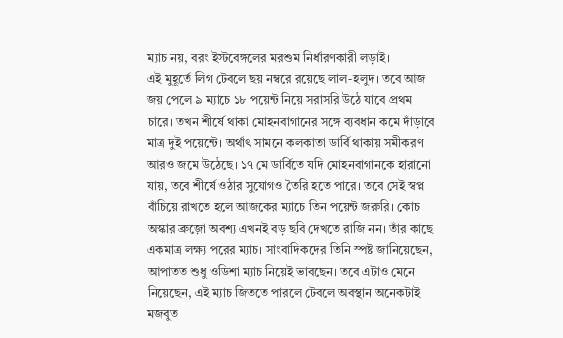ম্যাচ নয়, বরং ইস্টবেঙ্গলের মরশুম নির্ধারণকারী লড়াই।
এই মুহূর্তে লিগ টেবলে ছয় নম্বরে রয়েছে লাল-হলুদ। তবে আজ জয় পেলে ৯ ম্যাচে ১৮ পয়েন্ট নিয়ে সরাসরি উঠে যাবে প্রথম চারে। তখন শীর্ষে থাকা মোহনবাগানের সঙ্গে ব্যবধান কমে দাঁড়াবে মাত্র দুই পয়েন্টে। অর্থাৎ সামনে কলকাতা ডার্বি থাকায় সমীকরণ আরও জমে উঠেছে। ১৭ মে ডার্বিতে যদি মোহনবাগানকে হারানো যায়, তবে শীর্ষে ওঠার সুযোগও তৈরি হতে পারে। তবে সেই স্বপ্ন বাঁচিয়ে রাখতে হলে আজকের ম্যাচে তিন পয়েন্ট জরুরি। কোচ অস্কার ব্রুজ়ো অবশ্য এখনই বড় ছবি দেখতে রাজি নন। তাঁর কাছে একমাত্র লক্ষ্য পরের ম্যাচ। সাংবাদিকদের তিনি স্পষ্ট জানিয়েছেন, আপাতত শুধু ওডিশা ম্যাচ নিয়েই ভাবছেন। তবে এটাও মেনে নিয়েছেন, এই ম্যাচ জিততে পারলে টেবলে অবস্থান অনেকটাই মজবুত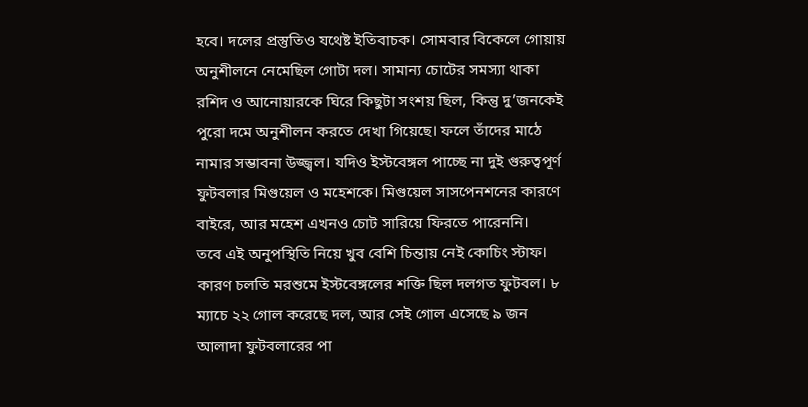হবে। দলের প্রস্তুতিও যথেষ্ট ইতিবাচক। সোমবার বিকেলে গোয়ায় অনুশীলনে নেমেছিল গোটা দল। সামান্য চোটের সমস্যা থাকা রশিদ ও আনোয়ারকে ঘিরে কিছুটা সংশয় ছিল, কিন্তু দু’জনকেই পুরো দমে অনুশীলন করতে দেখা গিয়েছে। ফলে তাঁদের মাঠে নামার সম্ভাবনা উজ্জ্বল। যদিও ইস্টবেঙ্গল পাচ্ছে না দুই গুরুত্বপূর্ণ ফুটবলার মিগুয়েল ও মহেশকে। মিগুয়েল সাসপেনশনের কারণে বাইরে, আর মহেশ এখনও চোট সারিয়ে ফিরতে পারেননি।
তবে এই অনুপস্থিতি নিয়ে খুব বেশি চিন্তায় নেই কোচিং স্টাফ। কারণ চলতি মরশুমে ইস্টবেঙ্গলের শক্তি ছিল দলগত ফুটবল। ৮ ম্যাচে ২২ গোল করেছে দল, আর সেই গোল এসেছে ৯ জন আলাদা ফুটবলারের পা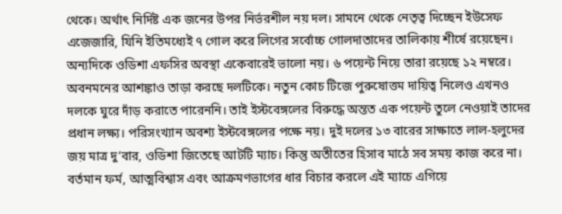থেকে। অর্থাৎ নির্দিষ্ট এক জনের উপর নির্ভরশীল নয় দল। সামনে থেকে নেতৃত্ব দিচ্ছেন ইউসেফ এজেজারি, যিনি ইতিমধ্যেই ৭ গোল করে লিগের সর্বোচ্চ গোলদাতাদের তালিকায় শীর্ষে রয়েছেন। অন্যদিকে ওডিশা এফসির অবস্থা একেবারেই ভালো নয়। ৬ পয়েন্ট নিয়ে তারা রয়েছে ১২ নম্বরে। অবনমনের আশঙ্কাও তাড়া করছে দলটিকে। নতুন কোচ টিজে পুরুষোত্তম দায়িত্ব নিলেও এখনও দলকে ঘুরে দাঁড় করাতে পারেননি। তাই ইস্টবেঙ্গলের বিরুদ্ধে অন্তত এক পয়েন্ট তুলে নেওয়াই তাদের প্রধান লক্ষ্য। পরিসংখ্যান অবশ্য ইস্টবেঙ্গলের পক্ষে নয়। দুই দলের ১৩ বারের সাক্ষাতে লাল-হলুদের জয় মাত্র দু’বার, ওডিশা জিতেছে আটটি ম্যাচ। কিন্তু অতীতের হিসাব মাঠে সব সময় কাজ করে না। বর্তমান ফর্ম, আত্মবিশ্বাস এবং আক্রমণভাগের ধার বিচার করলে এই ম্যাচে এগিয়ে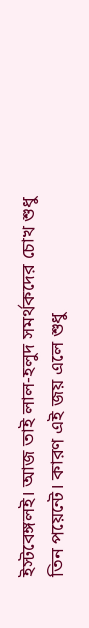ইস্টবেঙ্গলই। আজ তাই লাল-হলুদ সমর্থকদের চোখ শুধু তিন পয়েন্টে। কারণ এই জয় এলে শুধু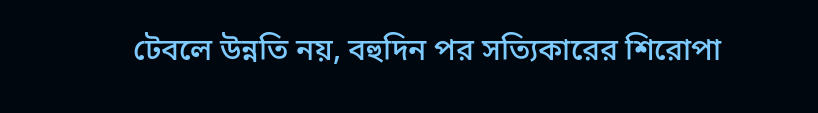টেবলে উন্নতি নয়, বহুদিন পর সত্যিকারের শিরোপা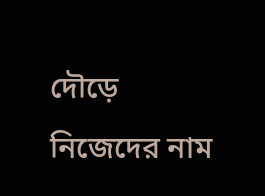দৌড়ে নিজেদের নাম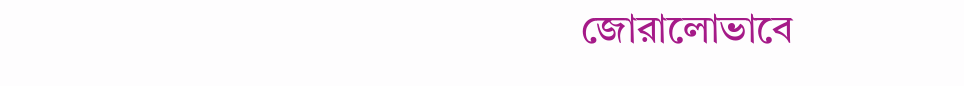জোরালোভাবে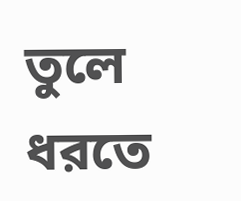তুলে ধরতে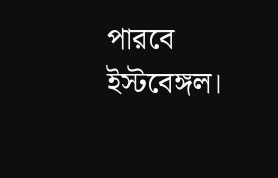পারবে ইস্টবেঙ্গল।